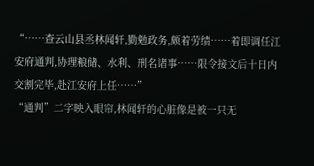“……查云山县丞林闻轩,勤勉政务,颇着劳绩……着即调任江安府通判,协理粮储、水利、刑名诸事……限令接文后十日内交割完毕,赴江安府上任……”
“通判”二字映入眼帘,林闻轩的心脏像是被一只无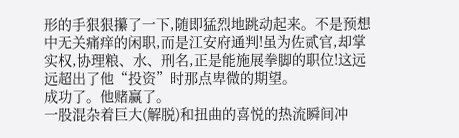形的手狠狠攥了一下,随即猛烈地跳动起来。不是预想中无关痛痒的闲职,而是江安府通判!虽为佐贰官,却掌实权,协理粮、水、刑名,正是能施展拳脚的职位!这远远超出了他“投资”时那点卑微的期望。
成功了。他赌赢了。
一股混杂着巨大(解脱)和扭曲的喜悦的热流瞬间冲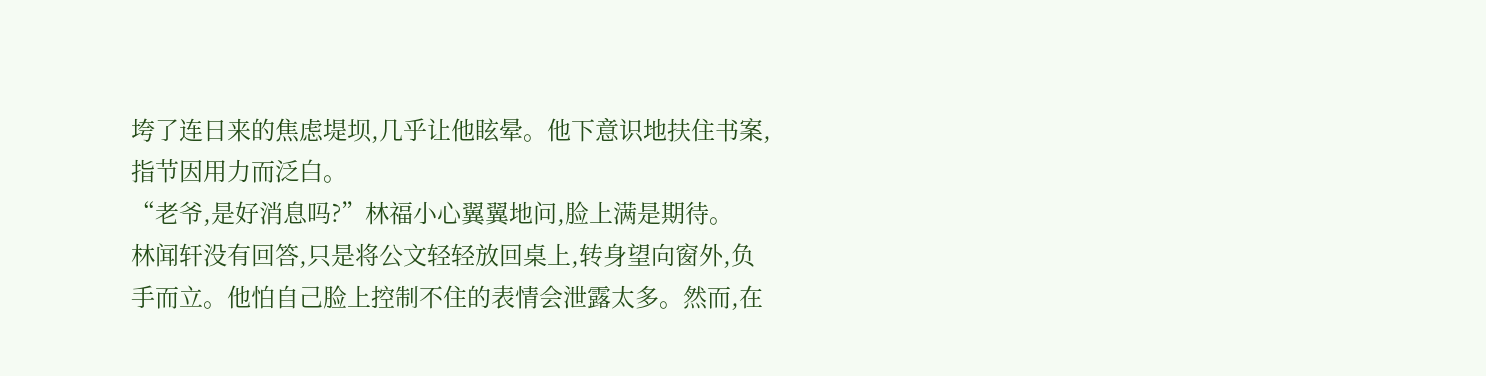垮了连日来的焦虑堤坝,几乎让他眩晕。他下意识地扶住书案,指节因用力而泛白。
“老爷,是好消息吗?”林福小心翼翼地问,脸上满是期待。
林闻轩没有回答,只是将公文轻轻放回桌上,转身望向窗外,负手而立。他怕自己脸上控制不住的表情会泄露太多。然而,在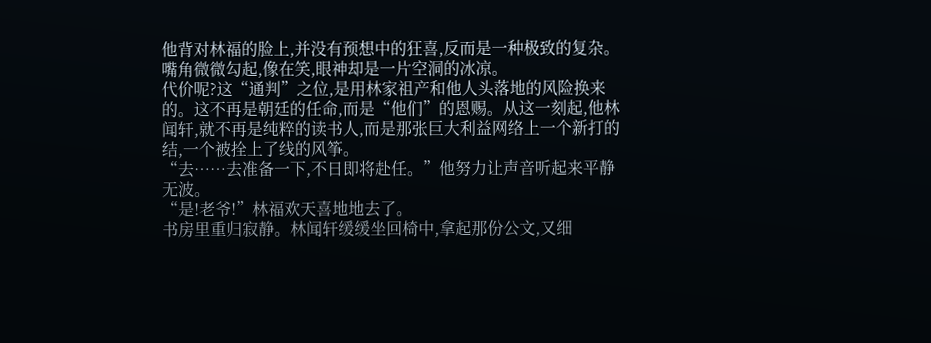他背对林福的脸上,并没有预想中的狂喜,反而是一种极致的复杂。嘴角微微勾起,像在笑,眼神却是一片空洞的冰凉。
代价呢?这“通判”之位,是用林家祖产和他人头落地的风险换来的。这不再是朝廷的任命,而是“他们”的恩赐。从这一刻起,他林闻轩,就不再是纯粹的读书人,而是那张巨大利益网络上一个新打的结,一个被拴上了线的风筝。
“去……去准备一下,不日即将赴任。”他努力让声音听起来平静无波。
“是!老爷!”林福欢天喜地地去了。
书房里重归寂静。林闻轩缓缓坐回椅中,拿起那份公文,又细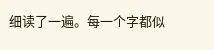细读了一遍。每一个字都似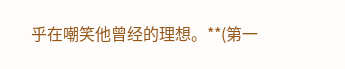乎在嘲笑他曾经的理想。**(第一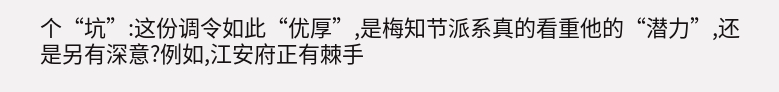个“坑”:这份调令如此“优厚”,是梅知节派系真的看重他的“潜力”,还是另有深意?例如,江安府正有棘手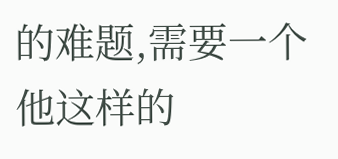的难题,需要一个他这样的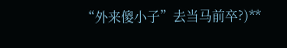“外来傻小子”去当马前卒?)**